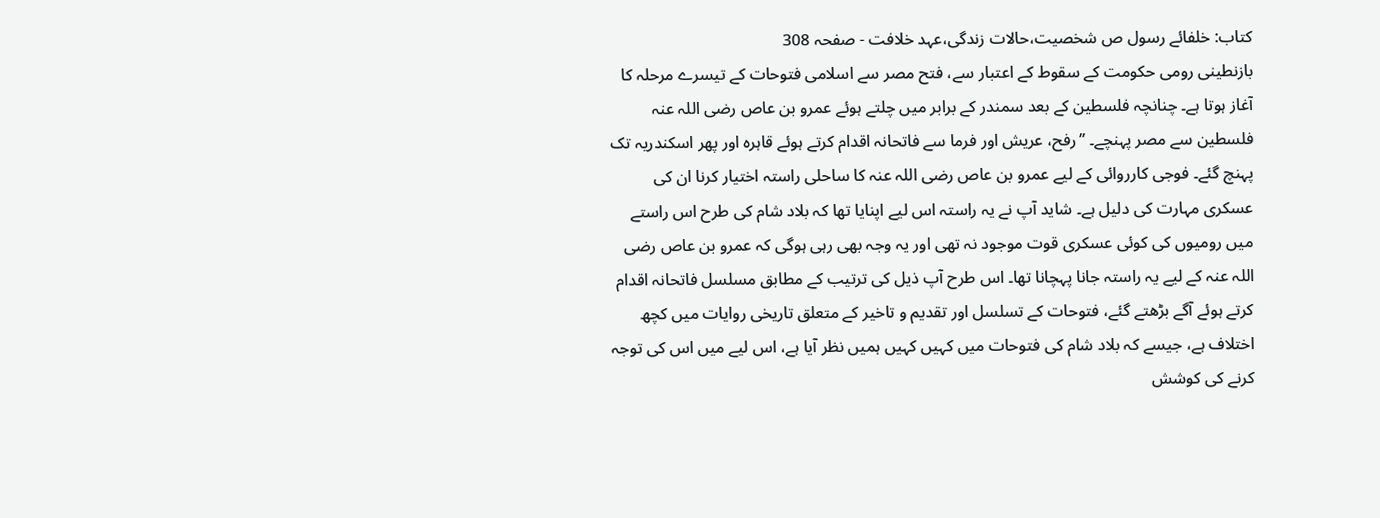کتاب: خلفائے رسول ص شخصیت،حالات زندگی،عہد خلافت - صفحہ 308
بازنطینی رومی حکومت کے سقوط کے اعتبار سے، فتح مصر سے اسلامی فتوحات کے تیسرے مرحلہ کا آغاز ہوتا ہے۔ چنانچہ فلسطین کے بعد سمندر کے برابر میں چلتے ہوئے عمرو بن عاص رضی اللہ عنہ فلسطین سے مصر پہنچے۔ ’’رفح، عریش اور فرما سے فاتحانہ اقدام کرتے ہوئے قاہرہ اور پھر اسکندریہ تک پہنچ گئے۔ فوجی کارروائی کے لیے عمرو بن عاص رضی اللہ عنہ کا ساحلی راستہ اختیار کرنا ان کی عسکری مہارت کی دلیل ہے۔ شاید آپ نے یہ راستہ اس لیے اپنایا تھا کہ بلاد شام کی طرح اس راستے میں رومیوں کی کوئی عسکری قوت موجود نہ تھی اور یہ وجہ بھی رہی ہوگی کہ عمرو بن عاص رضی اللہ عنہ کے لیے یہ راستہ جانا پہچانا تھا۔ اس طرح آپ ذیل کی ترتیب کے مطابق مسلسل فاتحانہ اقدام کرتے ہوئے آگے بڑھتے گئے، فتوحات کے تسلسل اور تقدیم و تاخیر کے متعلق تاریخی روایات میں کچھ اختلاف ہے، جیسے کہ بلاد شام کی فتوحات میں کہیں کہیں ہمیں نظر آیا ہے، اس لیے میں اس کی توجہ کرنے کی کوشش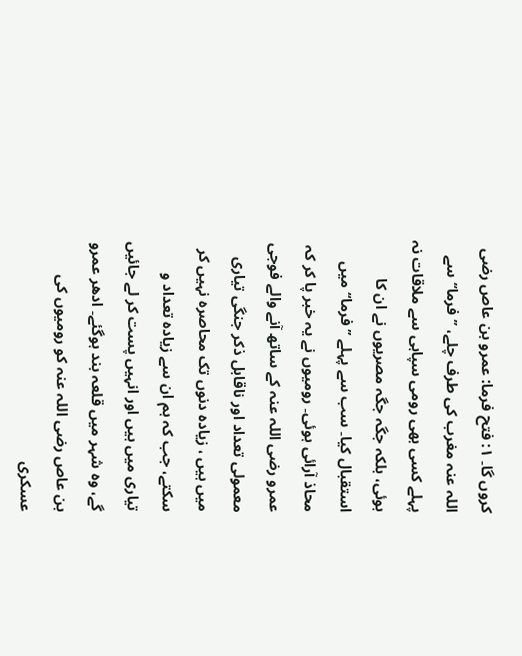کروں گا۔ ۱: فتح فرما: عمرو بن عاص رضی اللہ عنہ مغرب کی طرف چلے، ’’فرما‘‘ سے پہلے کسی بھی رومی سپاہی سے ملاقات نہ ہوئی، بلکہ جگہ جگہ مصریوں نے ان کا استقبال کیا۔ سب سے پہلے ’’فرما‘‘ میں محاذ آرائی ہوئی۔ رومیوں نے یہ خبر پا کر کہ عمرو رضی اللہ عنہ کے ساتھ آنے والے فوجی معمولی تعداد اور ناقابل ذکر جنگی تیاری میں ہیں ، زیادہ دنوں تک محاصرہ نہیں کر سکتے، جب کہ ہم ان سے زیادہ تعداد و تیاری میں ہیں اور انہیں پست کر لے جائیں گے، وہ شہر میں قلعہ بند ہوگئے۔ ادھر عمرو بن عاص رضی اللہ عنہ کو رومیوں کی عسکری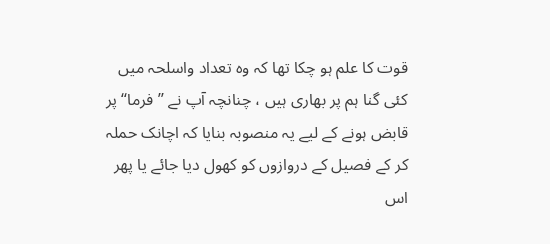قوت کا علم ہو چکا تھا کہ وہ تعداد واسلحہ میں کئی گنا ہم پر بھاری ہیں ، چنانچہ آپ نے ’’فرما‘‘ پر قابض ہونے کے لیے یہ منصوبہ بنایا کہ اچانک حملہ کر کے فصیل کے دروازوں کو کھول دیا جائے یا پھر اس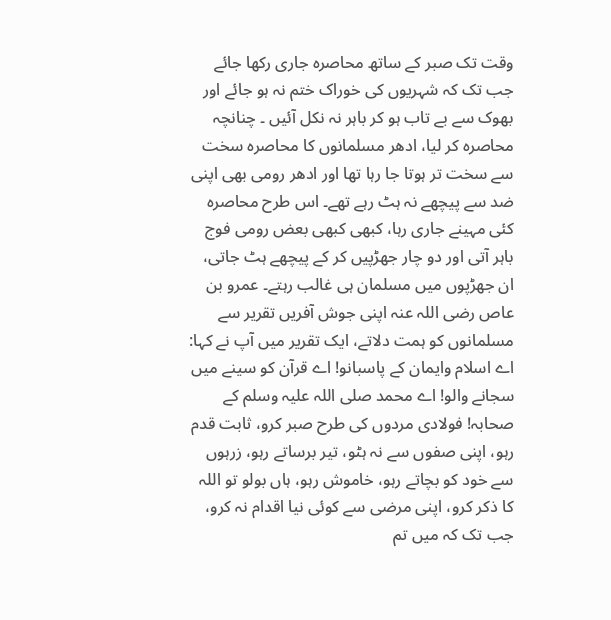وقت تک صبر کے ساتھ محاصرہ جاری رکھا جائے جب تک کہ شہریوں کی خوراک ختم نہ ہو جائے اور بھوک سے بے تاب ہو کر باہر نہ نکل آئیں ۔ چنانچہ محاصرہ کر لیا، ادھر مسلمانوں کا محاصرہ سخت سے سخت تر ہوتا جا رہا تھا اور ادھر رومی بھی اپنی ضد سے پیچھے نہ ہٹ رہے تھے۔ اس طرح محاصرہ کئی مہینے جاری رہا، کبھی کبھی بعض رومی فوج باہر آتی اور دو چار جھڑپیں کر کے پیچھے ہٹ جاتی، ان جھڑپوں میں مسلمان ہی غالب رہتے۔ عمرو بن عاص رضی اللہ عنہ اپنی جوش آفریں تقریر سے مسلمانوں کو ہمت دلاتے، ایک تقریر میں آپ نے کہا: اے اسلام وایمان کے پاسبانو! اے قرآن کو سینے میں سجانے والو! اے محمد صلی اللہ علیہ وسلم کے صحابہ! فولادی مردوں کی طرح صبر کرو، ثابت قدم رہو، اپنی صفوں سے نہ ہٹو، تیر برساتے رہو، زرہوں سے خود کو بچاتے رہو، خاموش رہو، ہاں بولو تو اللہ کا ذکر کرو، اپنی مرضی سے کوئی نیا اقدام نہ کرو، جب تک کہ میں تم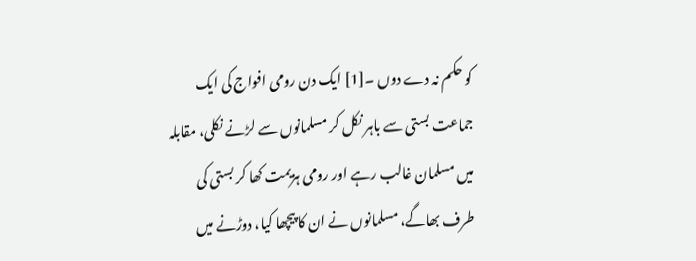کو حکم نہ دے دوں ۔[1] ایک دن رومی افواج کی ایک جماعت بستی سے باہر نکل کر مسلمانوں سے لڑنے نکلی، مقابلہ میں مسلمان غالب رہے اور رومی ہزیمت کھا کر بستی کی طرف بھاگے، مسلمانوں نے ان کا پیچھا کیا، دوڑنے میں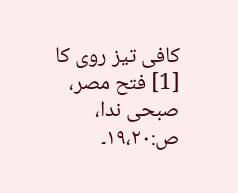کافی تیز روی کا
[1] فتح مصر، صبحی ندا، ص:۱۹،۲۰۔